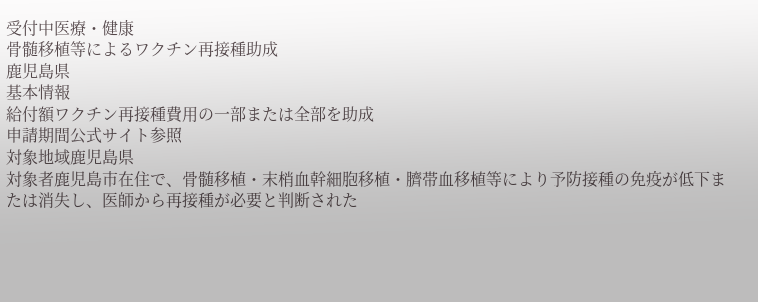受付中医療・健康
骨髄移植等によるワクチン再接種助成
鹿児島県
基本情報
給付額ワクチン再接種費用の一部または全部を助成
申請期間公式サイト参照
対象地域鹿児島県
対象者鹿児島市在住で、骨髄移植・末梢血幹細胞移植・臍帯血移植等により予防接種の免疫が低下または消失し、医師から再接種が必要と判断された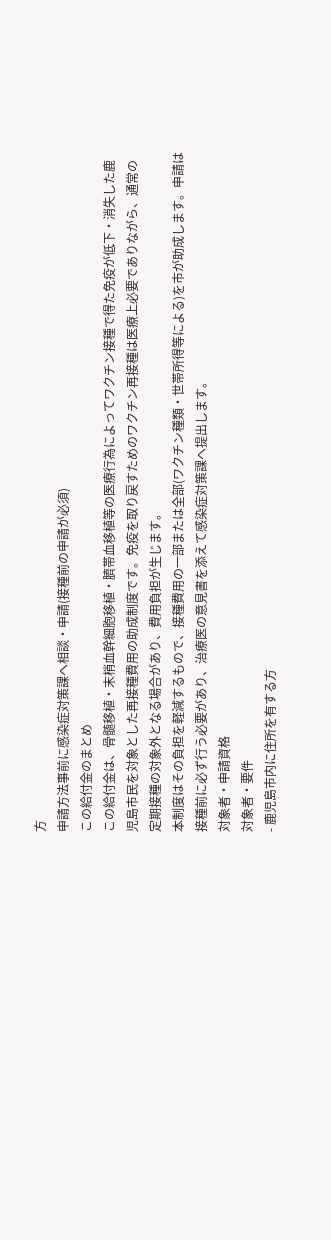方
申請方法事前に感染症対策課へ相談・申請(接種前の申請が必須)
この給付金のまとめ
この給付金は、骨髄移植・末梢血幹細胞移植・臍帯血移植等の医療行為によってワクチン接種で得た免疫が低下・消失した鹿児島市民を対象とした再接種費用の助成制度です。免疫を取り戻すためのワクチン再接種は医療上必要でありながら、通常の定期接種の対象外となる場合があり、費用負担が生じます。
本制度はその負担を軽減するもので、接種費用の一部または全部(ワクチン種類・世帯所得等による)を市が助成します。申請は接種前に必ず行う必要があり、治療医の意見書を添えて感染症対策課へ提出します。
対象者・申請資格
対象者・要件
- 鹿児島市内に住所を有する方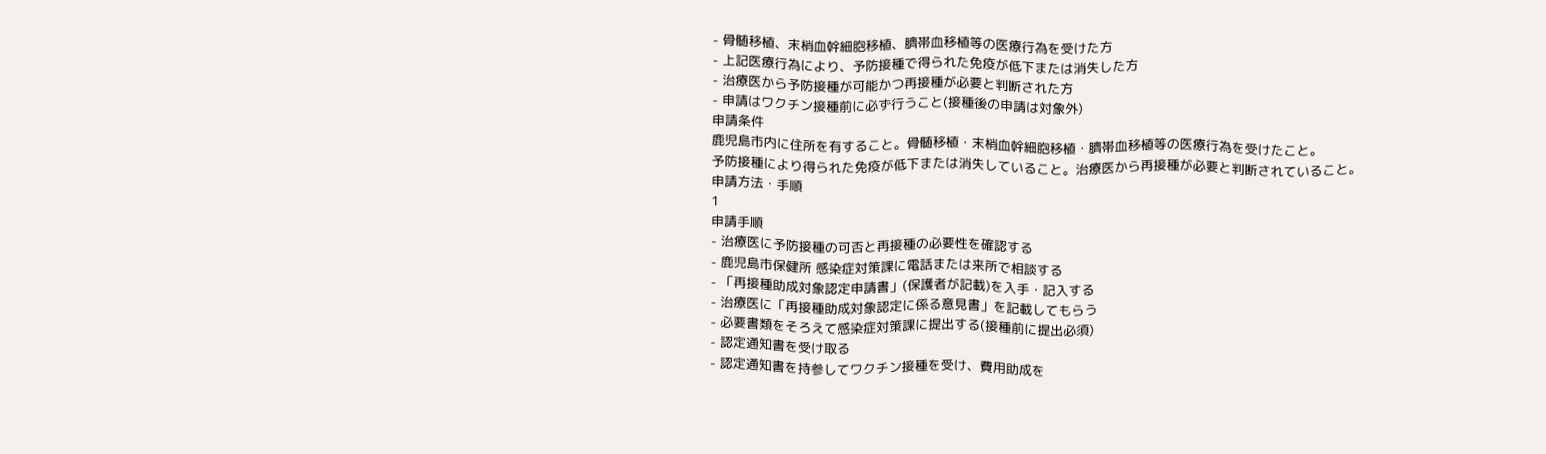- 骨髄移植、末梢血幹細胞移植、臍帯血移植等の医療行為を受けた方
- 上記医療行為により、予防接種で得られた免疫が低下または消失した方
- 治療医から予防接種が可能かつ再接種が必要と判断された方
- 申請はワクチン接種前に必ず行うこと(接種後の申請は対象外)
申請条件
鹿児島市内に住所を有すること。骨髄移植・末梢血幹細胞移植・臍帯血移植等の医療行為を受けたこと。
予防接種により得られた免疫が低下または消失していること。治療医から再接種が必要と判断されていること。
申請方法・手順
1
申請手順
- 治療医に予防接種の可否と再接種の必要性を確認する
- 鹿児島市保健所 感染症対策課に電話または来所で相談する
- 「再接種助成対象認定申請書」(保護者が記載)を入手・記入する
- 治療医に「再接種助成対象認定に係る意見書」を記載してもらう
- 必要書類をそろえて感染症対策課に提出する(接種前に提出必須)
- 認定通知書を受け取る
- 認定通知書を持参してワクチン接種を受け、費用助成を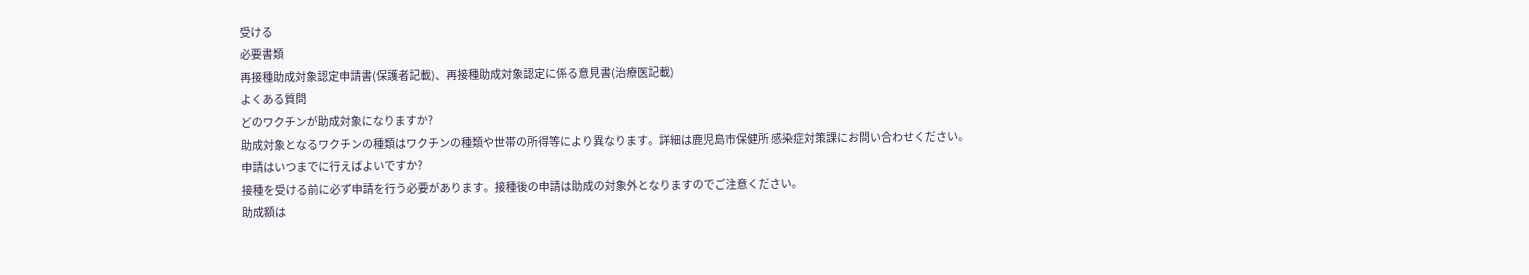受ける
必要書類
再接種助成対象認定申請書(保護者記載)、再接種助成対象認定に係る意見書(治療医記載)
よくある質問
どのワクチンが助成対象になりますか?
助成対象となるワクチンの種類はワクチンの種類や世帯の所得等により異なります。詳細は鹿児島市保健所 感染症対策課にお問い合わせください。
申請はいつまでに行えばよいですか?
接種を受ける前に必ず申請を行う必要があります。接種後の申請は助成の対象外となりますのでご注意ください。
助成額は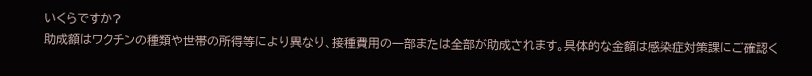いくらですか?
助成額はワクチンの種類や世帯の所得等により異なり、接種費用の一部または全部が助成されます。具体的な金額は感染症対策課にご確認く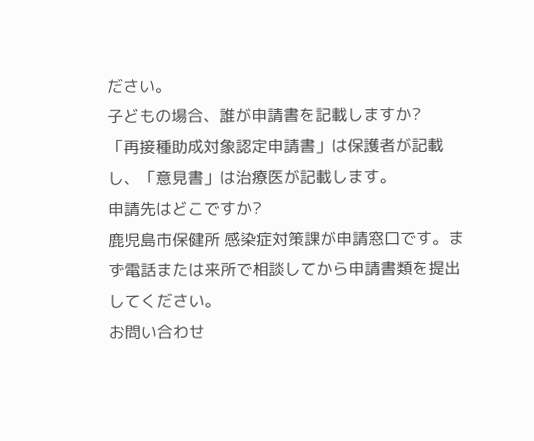ださい。
子どもの場合、誰が申請書を記載しますか?
「再接種助成対象認定申請書」は保護者が記載し、「意見書」は治療医が記載します。
申請先はどこですか?
鹿児島市保健所 感染症対策課が申請窓口です。まず電話または来所で相談してから申請書類を提出してください。
お問い合わせ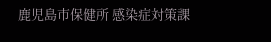鹿児島市保健所 感染症対策課